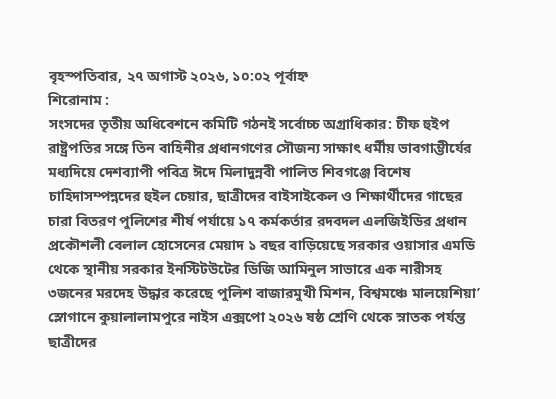বৃহস্পতিবার, ২৭ অগাস্ট ২০২৬, ১০:০২ পূর্বাহ্ন
শিরোনাম :
সংসদের তৃতীয় অধিবেশনে কমিটি গঠনই সর্বোচ্চ অগ্রাধিকার: চীফ হুইপ রাষ্ট্রপতির সঙ্গে তিন বাহিনীর প্রধানগণের সৌজন্য সাক্ষাৎ ধর্মীয় ভাবগাম্ভীর্যের মধ্যদিয়ে দেশব্যাপী পবিত্র ঈদে মিলাদুন্নবী পালিত শিবগঞ্জে বিশেষ চাহিদাসম্পন্নদের হুইল চেয়ার, ছাত্রীদের বাইসাইকেল ও শিক্ষার্থীদের গাছের চারা বিতরণ পুলিশের শীর্ষ পর্যায়ে ১৭ কর্মকর্তার রদবদল এলজিইডির প্রধান প্রকৌশলী বেলাল হোসেনের মেয়াদ ১ বছর বাড়িয়েছে সরকার ওয়াসার এমডি থেকে স্থানীয় সরকার ইনস্টিটউটের ডিজি আমিনুল সাভারে এক নারীসহ ৩জনের মরদেহ উদ্ধার করেছে পুলিশ বাজারমুখী মিশন, বিশ্বমঞ্চে মালয়েশিয়া’ স্লোগানে কুয়ালালামপুরে নাইস এক্সপো ২০২৬ ষষ্ঠ শ্রেণি থেকে স্নাতক পর্যন্ত ছাত্রীদের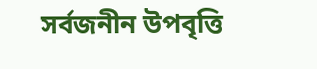সর্বজনীন উপবৃত্তি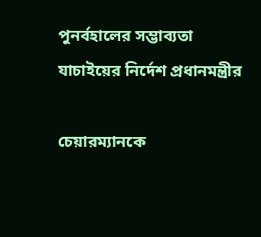পুনর্বহালের সম্ভাব্যতা যাচাইয়ের নির্দেশ প্রধানমন্ত্রীর

চেয়ারম্যানকে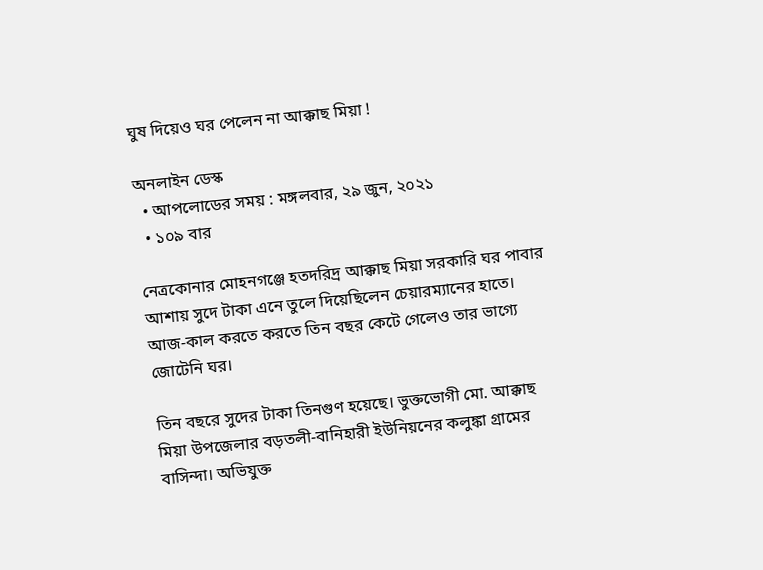ঘুষ দিয়েও ঘর পেলেন না আক্কাছ মিয়া !

অনলাইন ডেস্ক
  • আপলোডের সময় : মঙ্গলবার, ২৯ জুন, ২০২১
  • ১০৯ বার

নেত্রকোনার মোহনগঞ্জে হতদরিদ্র আক্কাছ মিয়া সরকারি ঘর পাবার আশায় সুদে টাকা এনে তুলে দিয়েছিলেন চেয়ারম্যানের হাতে। আজ-কাল করতে করতে তিন বছর কেটে গেলেও তার ভাগ্যে জোটেনি ঘর।

তিন বছরে সুদের টাকা তিনগুণ হয়েছে। ভুক্তভোগী মো. আক্কাছ মিয়া উপজেলার বড়তলী-বানিহারী ইউনিয়নের কলুঙ্কা গ্রামের বাসিন্দা। অভিযুক্ত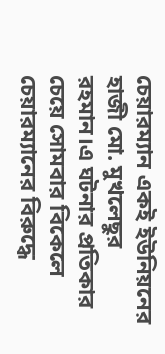চেয়ারম্যান একই ইউনিয়নের হাজী মো. মুখলেছুর রহমান।এ ঘটনার প্রতিকার চেয়ে সোমবার বিকেলে চেয়ারম্যানের বিরুদ্ধে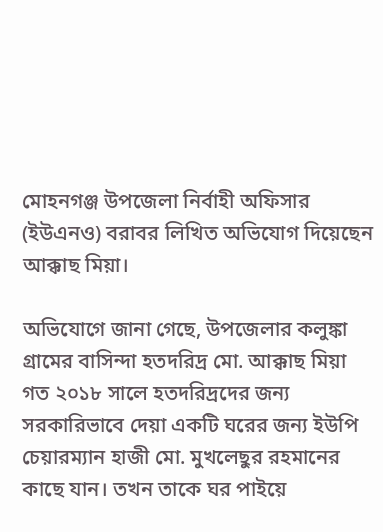মোহনগঞ্জ উপজেলা নির্বাহী অফিসার (ইউএনও) বরাবর লিখিত অভিযোগ দিয়েছেন আক্কাছ মিয়া।

অভিযোগে জানা গেছে, উপজেলার কলুঙ্কা গ্রামের বাসিন্দা হতদরিদ্র মো. আক্কাছ মিয়া গত ২০১৮ সালে হতদরিদ্রদের জন্য সরকারিভাবে দেয়া একটি ঘরের জন্য ইউপি চেয়ারম্যান হাজী মো. মুখলেছুর রহমানের কাছে যান। তখন তাকে ঘর পাইয়ে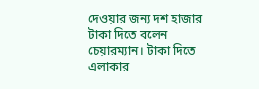দেওয়ার জন্য দশ হাজার টাকা দিতে বলেন চেয়ারম্যান। টাকা দিতে এলাকার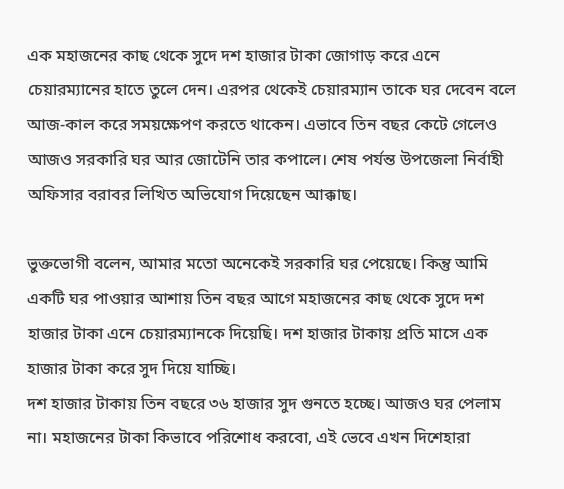এক মহাজনের কাছ থেকে সুদে দশ হাজার টাকা জোগাড় করে এনে চেয়ারম্যানের হাতে তুলে দেন। এরপর থেকেই চেয়ারম্যান তাকে ঘর দেবেন বলে আজ-কাল করে সময়ক্ষেপণ করতে থাকেন। এভাবে তিন বছর কেটে গেলেও আজও সরকারি ঘর আর জোটেনি তার কপালে। শেষ পর্যন্ত উপজেলা নির্বাহী অফিসার বরাবর লিখিত অভিযোগ দিয়েছেন আক্কাছ।

ভুক্তভোগী বলেন, আমার মতো অনেকেই সরকারি ঘর পেয়েছে। কিন্তু আমি একটি ঘর পাওয়ার আশায় তিন বছর আগে মহাজনের কাছ থেকে সুদে দশ হাজার টাকা এনে চেয়ারম্যানকে দিয়েছি। দশ হাজার টাকায় প্রতি মাসে এক হাজার টাকা করে সুদ দিয়ে যাচ্ছি।
দশ হাজার টাকায় তিন বছরে ৩৬ হাজার সুদ গুনতে হচ্ছে। আজও ঘর পেলাম না। মহাজনের টাকা কিভাবে পরিশোধ করবো, এই ভেবে এখন দিশেহারা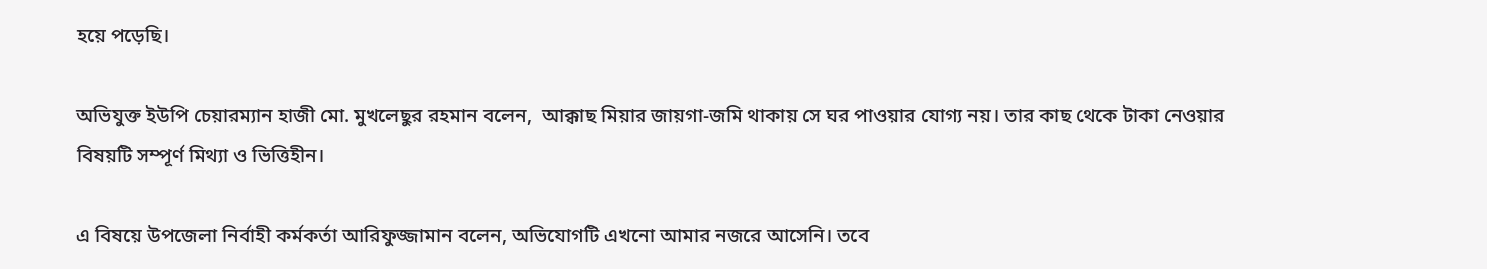হয়ে পড়েছি।

অভিযুক্ত ইউপি চেয়ারম্যান হাজী মো. মুখলেছুর রহমান বলেন,  আক্কাছ মিয়ার জায়গা-জমি থাকায় সে ঘর পাওয়ার যোগ্য নয়। তার কাছ থেকে টাকা নেওয়ার বিষয়টি সম্পূর্ণ মিথ্যা ও ভিত্তিহীন।

এ বিষয়ে উপজেলা নির্বাহী কর্মকর্তা আরিফুজ্জামান বলেন, অভিযোগটি এখনো আমার নজরে আসেনি। তবে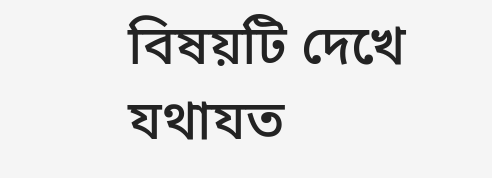বিষয়টি দেখে যথাযত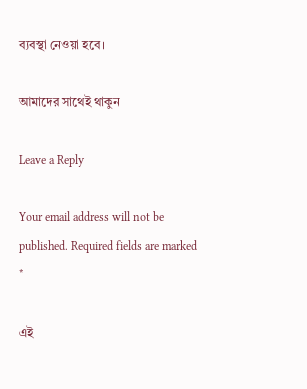ব্যবস্থা নেওয়া হবে।

আমাদের সাথেই থাকুন

Leave a Reply

Your email address will not be published. Required fields are marked *

এই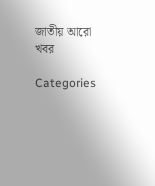জাতীয় আরো খবর

Categories